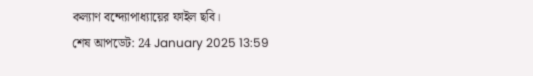কল্যাণ বন্দ্যোপাধ্যায়ের ফাইল ছবি।
শেষ আপডেট: 24 January 2025 13:59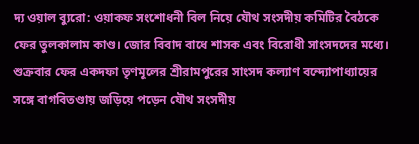দ্য ওয়াল ব্যুরো: ওয়াকফ সংশোধনী বিল নিয়ে যৌথ সংসদীয় কমিটির বৈঠকে ফের তুলকালাম কাণ্ড। জোর বিবাদ বাধে শাসক এবং বিরোধী সাংসদদের মধ্যে। শুক্রবার ফের একদফা তৃণমূলের শ্রীরামপুরের সাংসদ কল্যাণ বন্দ্যোপাধ্যায়ের সঙ্গে বাগবিতণ্ডায় জড়িয়ে পড়েন যৌথ সংসদীয়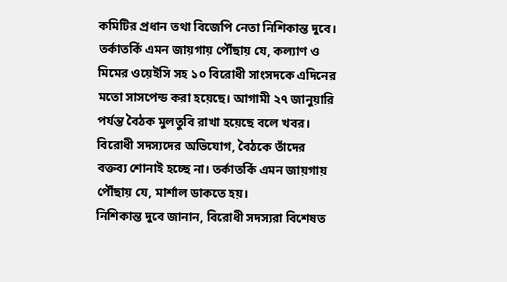কমিটির প্রধান তথা বিজেপি নেতা নিশিকান্ত দুবে। তর্কাতর্কি এমন জায়গায় পৌঁছায় যে, কল্যাণ ও মিমের ওয়েইসি সহ ১০ বিরোধী সাংসদকে এদিনের মতো সাসপেন্ড করা হয়েছে। আগামী ২৭ জানুয়ারি পর্যন্ত বৈঠক মুলতুবি রাখা হয়েছে বলে খবর। বিরোধী সদস্যদের অভিযোগ, বৈঠকে তাঁদের বক্তব্য শোনাই হচ্ছে না। তর্কাতর্কি এমন জায়গায় পৌঁছায় যে, মার্শাল ডাকতে হয়।
নিশিকান্ত দুবে জানান, বিরোধী সদস্যরা বিশেষত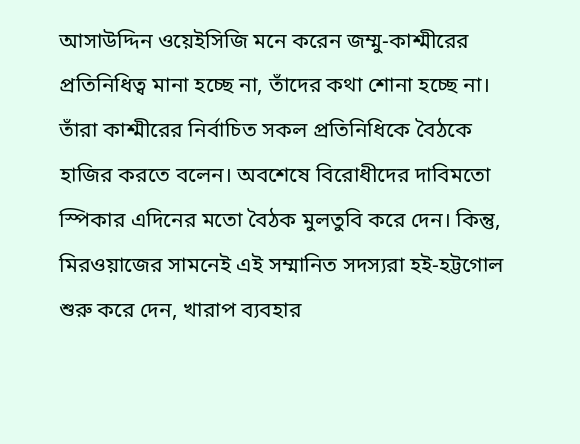আসাউদ্দিন ওয়েইসিজি মনে করেন জম্মু-কাশ্মীরের প্রতিনিধিত্ব মানা হচ্ছে না, তাঁদের কথা শোনা হচ্ছে না। তাঁরা কাশ্মীরের নির্বাচিত সকল প্রতিনিধিকে বৈঠকে হাজির করতে বলেন। অবশেষে বিরোধীদের দাবিমতো স্পিকার এদিনের মতো বৈঠক মুলতুবি করে দেন। কিন্তু, মিরওয়াজের সামনেই এই সম্মানিত সদস্যরা হই-হট্টগোল শুরু করে দেন, খারাপ ব্যবহার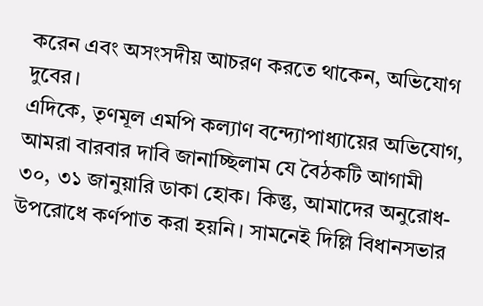করেন এবং অসংসদীয় আচরণ করতে থাকেন, অভিযোগ দুবের।
এদিকে, তৃণমূল এমপি কল্যাণ বন্দ্যোপাধ্যায়ের অভিযোগ, আমরা বারবার দাবি জানাচ্ছিলাম যে বৈঠকটি আগামী ৩০, ৩১ জানুয়ারি ডাকা হোক। কিন্তু, আমাদের অনুরোধ-উপরোধে কর্ণপাত করা হয়নি। সামনেই দিল্লি বিধানসভার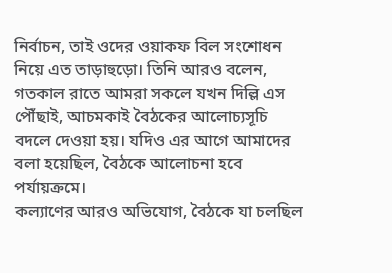নির্বাচন, তাই ওদের ওয়াকফ বিল সংশোধন নিয়ে এত তাড়াহুড়ো। তিনি আরও বলেন, গতকাল রাতে আমরা সকলে যখন দিল্লি এস পৌঁছাই, আচমকাই বৈঠকের আলোচ্যসূচি বদলে দেওয়া হয়। যদিও এর আগে আমাদের বলা হয়েছিল, বৈঠকে আলোচনা হবে পর্যায়ক্রমে।
কল্যাণের আরও অভিযোগ, বৈঠকে যা চলছিল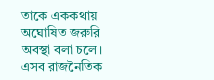তাকে এককথায় অঘোষিত জরুরি অবস্থা বলা চলে। এসব রাজনৈতিক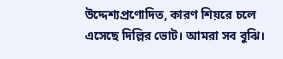উদ্দেশ্যপ্রণোদিত, কারণ শিয়রে চলে এসেছে দিল্লির ভোট। আমরা সব বুঝি।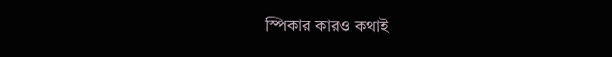স্পিকার কারও কথাই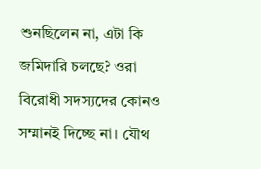শুনছিলেন না, এটা কি জমিদারি চলছে? ওরা বিরোধী সদস্যদের কোনও সম্মানই দিচ্ছে না। যৌথ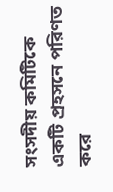সংসদীয় কমিটিকে একটি প্রহসনে পরিণত করে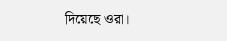দিয়েছে ওরা।